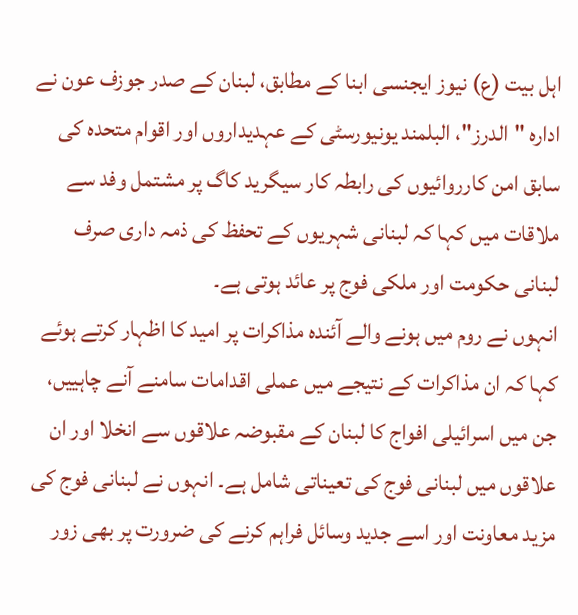اہل بیت (ع) نیوز ایجنسی ابنا کے مطابق، لبنان کے صدر جوزف عون نے ادارہ "الدرز"، البلمند یونیورسٹی کے عہدیداروں اور اقوام متحدہ کی سابق امن کارروائیوں کی رابطہ کار سیگرید کاگ پر مشتمل وفد سے ملاقات میں کہا کہ لبنانی شہریوں کے تحفظ کی ذمہ داری صرف لبنانی حکومت اور ملکی فوج پر عائد ہوتی ہے۔
انہوں نے روم میں ہونے والے آئندہ مذاکرات پر امید کا اظہار کرتے ہوئے کہا کہ ان مذاکرات کے نتیجے میں عملی اقدامات سامنے آنے چاہییں، جن میں اسرائیلی افواج کا لبنان کے مقبوضہ علاقوں سے انخلا اور ان علاقوں میں لبنانی فوج کی تعیناتی شامل ہے۔ انہوں نے لبنانی فوج کی مزید معاونت اور اسے جدید وسائل فراہم کرنے کی ضرورت پر بھی زور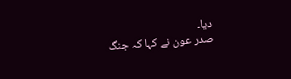دیا۔
صدر عون نے کہا کہ جنگ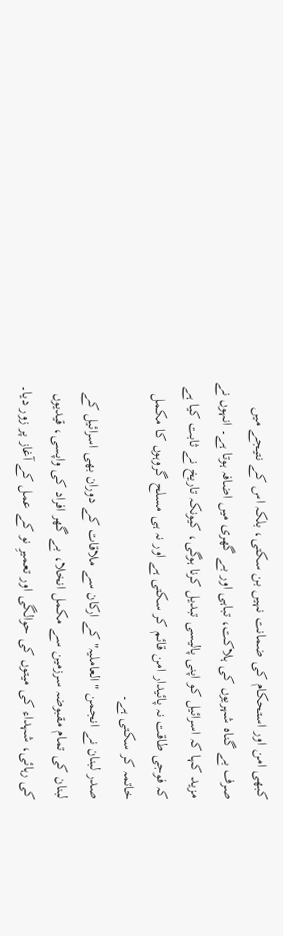کبھی امن اور استحکام کی ضمانت نہیں بن سکتی، بلکہ اس کے نتیجے میں صرف بے گناہ شہریوں کی ہلاکت، تباہی اور بے گھری میں اضافہ ہوتا ہے۔ انہوں نے مزید کہا کہ اسرائیل کو اپنی پالیسی تبدیل کرنا ہوگی، کیونکہ تاریخ نے ثابت کیا ہے کہ فوجی طاقت نہ پائیدار امن قائم کر سکتی ہے اور نہ ہی مسلح گروہوں کا مکمل خاتمہ کر سکتی ہے۔
صدر لبنان نے انجمن "العاملیہ" کے ارکان سے ملاقات کے دوران بھی اسرائیل کے لبنان کی تمام مقبوضہ سرزمین سے مکمل انخلا، بے گھر افراد کی واپسی، قیدیوں کی رہائی، شہداء کی میتوں کی حوالگی اور تعمیرِ نو کے عمل کے آغاز پر زور دیا۔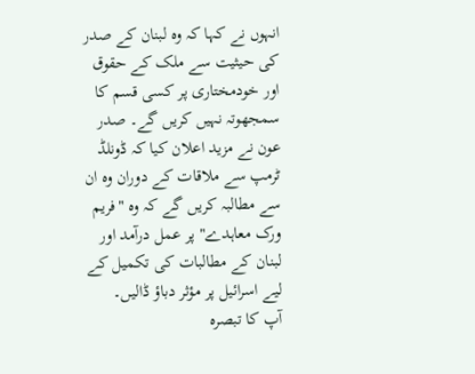انہوں نے کہا کہ وہ لبنان کے صدر کی حیثیت سے ملک کے حقوق اور خودمختاری پر کسی قسم کا سمجھوتہ نہیں کریں گے۔ صدر عون نے مزید اعلان کیا کہ ڈونلڈ ٹرمپ سے ملاقات کے دوران وہ ان سے مطالبہ کریں گے کہ وہ "فریم ورک معاہدے" پر عمل درآمد اور لبنان کے مطالبات کی تکمیل کے لیے اسرائیل پر مؤثر دباؤ ڈالیں۔
آپ کا تبصرہ